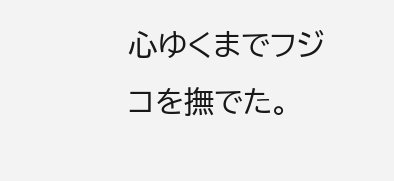心ゆくまでフジコを撫でた。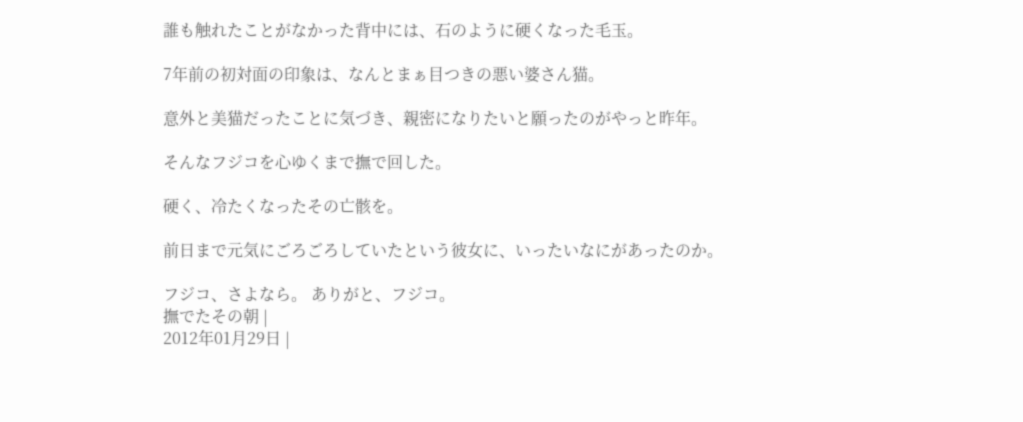誰も触れたことがなかった背中には、石のように硬くなった毛玉。

7年前の初対面の印象は、なんとまぁ目つきの悪い婆さん猫。

意外と美猫だったことに気づき、親密になりたいと願ったのがやっと昨年。

そんなフジコを心ゆくまで撫で回した。

硬く、冷たくなったその亡骸を。

前日まで元気にごろごろしていたという彼女に、いったいなにがあったのか。

フジコ、さよなら。 ありがと、フジコ。
撫でたその朝 |
2012年01月29日 |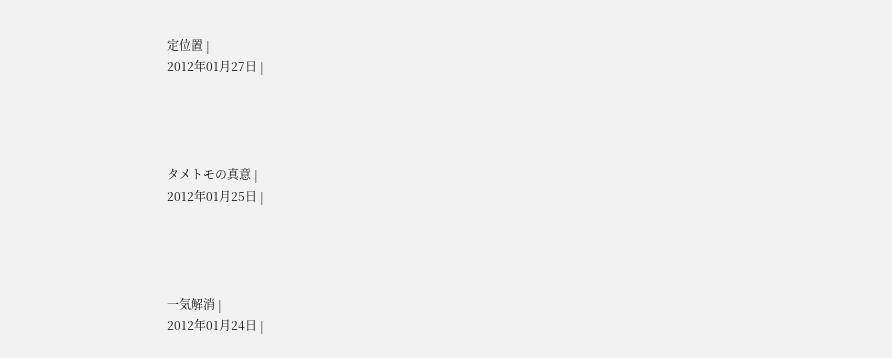定位置 |
2012年01月27日 |




タメトモの真意 |
2012年01月25日 |




一気解消 |
2012年01月24日 |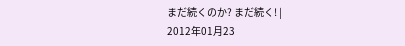まだ続くのか? まだ続く! |
2012年01月23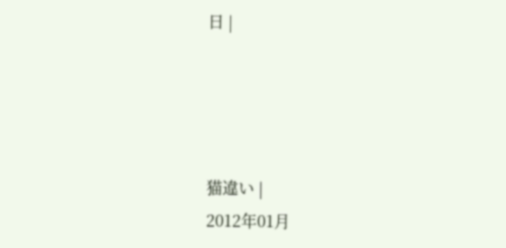日 |




猫違い |
2012年01月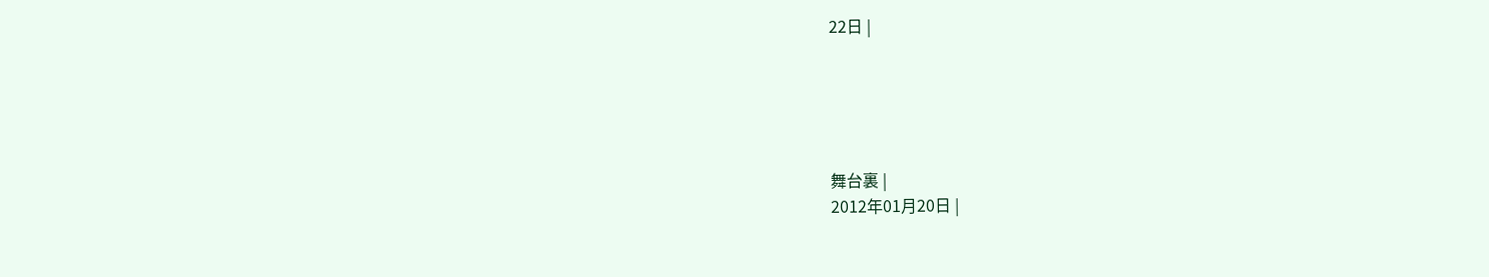22日 |





舞台裏 |
2012年01月20日 |